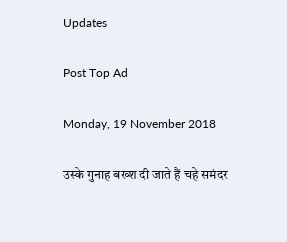Updates

Post Top Ad

Monday, 19 November 2018

उस्के गुनाह बख्श दी जाते हैं चहे समंदर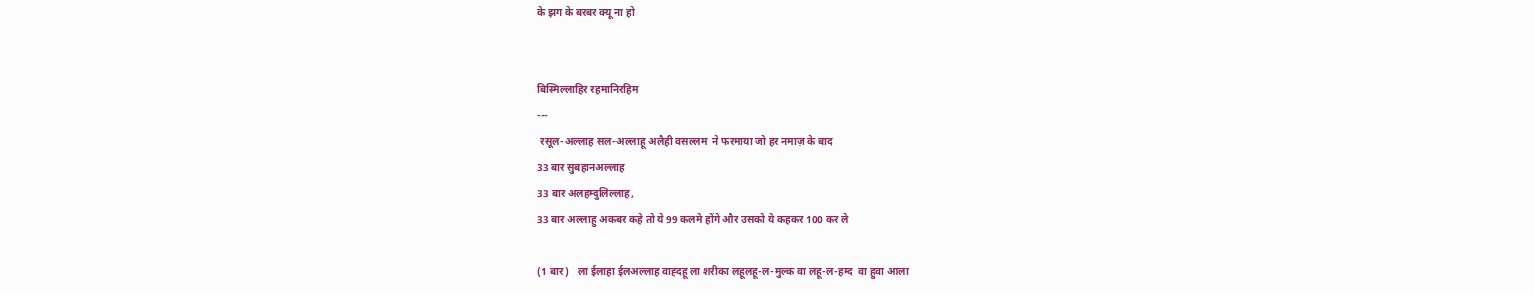के झग के बरबर क्यू ना हो


बिस्मिल्लाहिर रहमानिरहिम
---
 रसूल-अल्लाह सल-अल्लाहू अलैही वसल्लम  ने फरमाया जो हर नमाज़ के बाद
33 बार सुबहानअल्लाह
33 बार अलहम्दुलिल्लाह,
33 बार अल्लाहु अकबर कहे तो ये 99 कलमे होंगे और उसको ये कहकर 100 कर ले

(1 बार)   ला ईलाहा ईलअल्लाह वाह्दहू ला शरीका लहूलहू-ल-मुल्क वा लहू-ल-हम्द  वा हुवा आला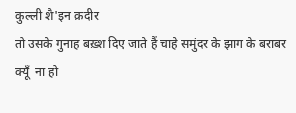कुल्ली शै'इन क़दीर
तो उसके गुनाह बख़्श दिए जाते हैं चाहे समुंदर के झाग के बराबर क्यूँ  ना हो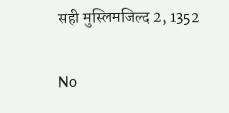सही मुस्लिमजिल्द 2, 1352

No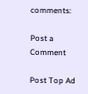comments:

Post a Comment

Post Top Ad